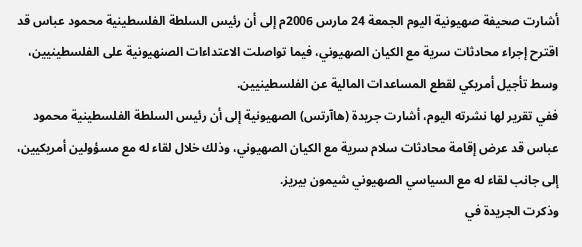أشارت صحيفة صهيونية اليوم الجمعة 24 مارس 2006م إلى أن رئيس السلطة الفلسطينية محمود عباس قد اقترح إجراء محادثات سرية مع الكيان الصهيوني، فيما تواصلت الاعتداءات الصنهيونية على الفلسطينيين، وسط تأجيل أمريكي لقطع المساعدات المالية عن الفلسطينيين.
ففي تقرير لها نشرته اليوم، أشارت جريدة (هاآرتس) الصهيونية إلى أن رئيس السلطة الفلسطينية محمود عباس قد عرض إقامة محادثات سلام سرية مع الكيان الصهيوني، وذلك خلال لقاء له مع مسؤولين أمريكيين، إلى جانب لقاء له مع السياسي الصهيوني شيمون بيريز.
وذكرت الجريدة في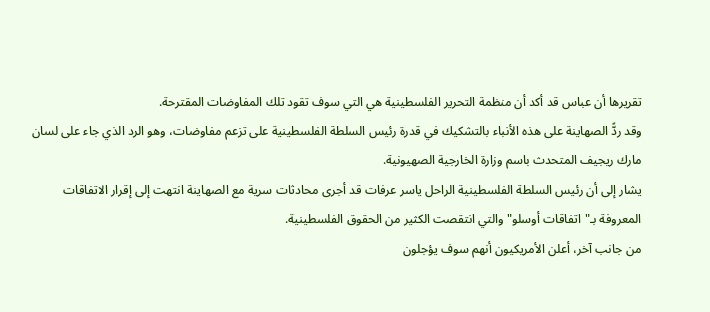تقريرها أن عباس قد أكد أن منظمة التحرير الفلسطينية هي التي سوف تقود تلك المفاوضات المقترحة.
وقد ردًّ الصهاينة على هذه الأنباء بالتشكيك في قدرة رئيس السلطة الفلسطينية على تزعم مفاوضات، وهو الرد الذي جاء على لسان مارك ريجيف المتحدث باسم وزارة الخارجية الصهيونية.
يشار إلى أن رئيس السلطة الفلسطينية الراحل ياسر عرفات قد أجرى محادثات سرية مع الصهاينة انتهت إلى إقرار الاتفاقات المعروفة بـ"اتفاقات أوسلو" والتي انتقصت الكثير من الحقوق الفلسطينية.
من جانب آخر، أعلن الأمريكيون أنهم سوف يؤجلون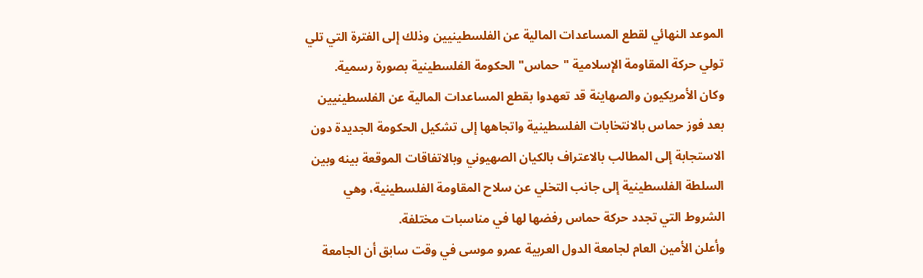الموعد النهائي لقطع المساعدات المالية عن الفلسطينيين وذلك إلى الفترة التي تلي تولي حركة المقاومة الإسلامية "حماس" الحكومة الفلسطينية بصورة رسمية.
وكان الأمريكيون والصهاينة قد تعهدوا بقطع المساعدات المالية عن الفلسطينيين بعد فوز حماس بالانتخابات الفلسطينية واتجاهها إلى تشكيل الحكومة الجديدة دون الاستجابة إلى المطالب بالاعتراف بالكيان الصهيوني وبالاتفاقات الموقعة بينه وبين السلطة الفلسطينية إلى جانب التخلي عن سلاح المقاومة الفلسطينية، وهي الشروط التي تجدد حركة حماس رفضها لها في مناسبات مختلفة.
وأعلن الأمين العام لجامعة الدول العربية عمرو موسى في وقت سابق أن الجامعة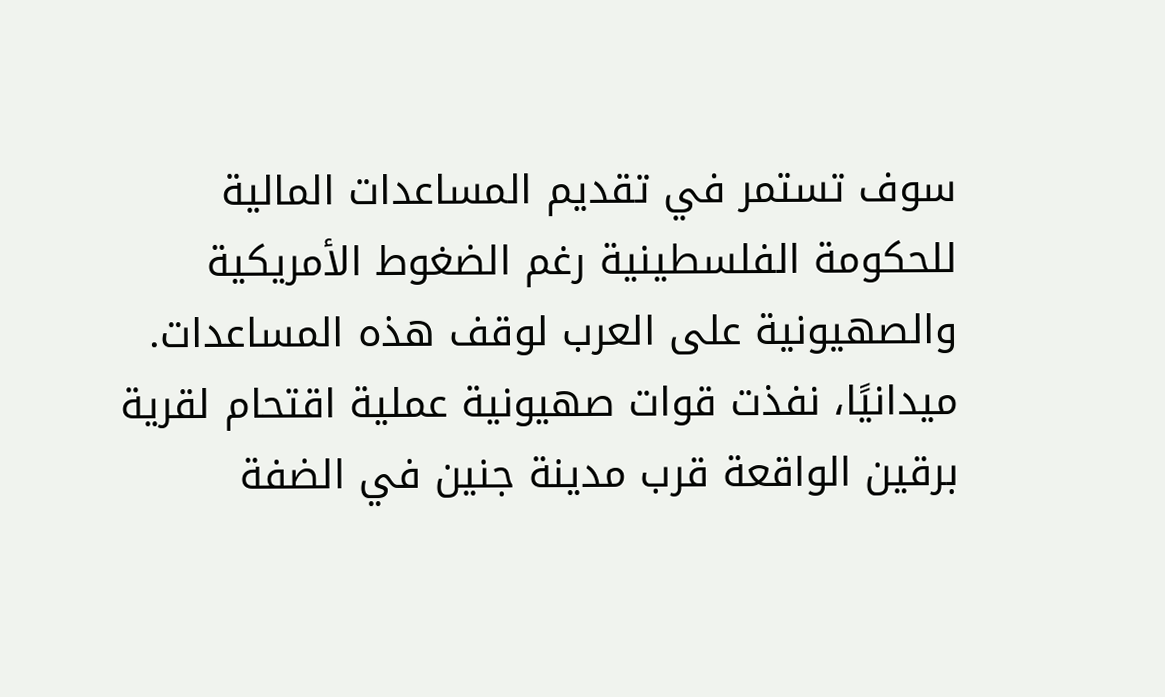سوف تستمر في تقديم المساعدات المالية للحكومة الفلسطينية رغم الضغوط الأمريكية والصهيونية على العرب لوقف هذه المساعدات.
ميدانيًا، نفذت قوات صهيونية عملية اقتحام لقرية برقين الواقعة قرب مدينة جنين في الضفة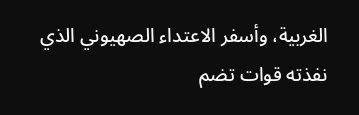الغربية، وأسفر الاعتداء الصهيوني الذي نفذته قوات تضم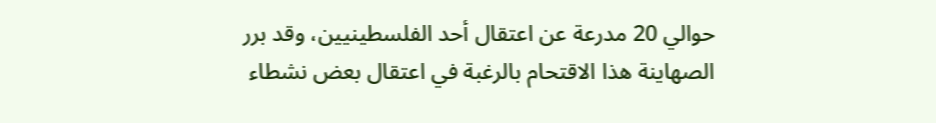حوالي 20 مدرعة عن اعتقال أحد الفلسطينيين، وقد برر الصهاينة هذا الاقتحام بالرغبة في اعتقال بعض نشطاء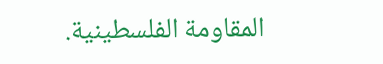المقاومة الفلسطينية.